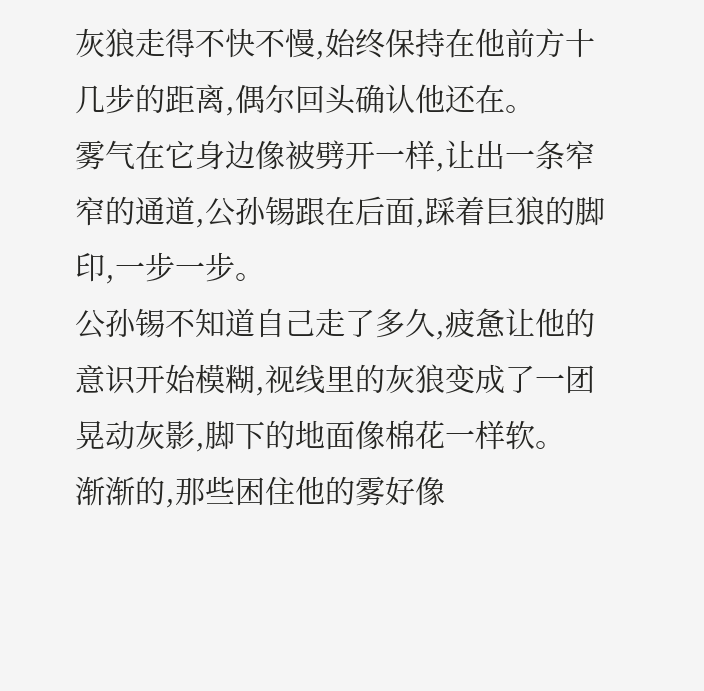灰狼走得不快不慢,始终保持在他前方十几步的距离,偶尔回头确认他还在。
雾气在它身边像被劈开一样,让出一条窄窄的通道,公孙锡跟在后面,踩着巨狼的脚印,一步一步。
公孙锡不知道自己走了多久,疲惫让他的意识开始模糊,视线里的灰狼变成了一团晃动灰影,脚下的地面像棉花一样软。
渐渐的,那些困住他的雾好像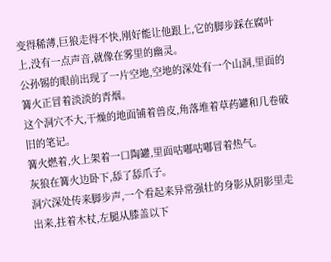变得稀薄,巨狼走得不快,刚好能让他跟上,它的脚步踩在腐叶上,没有一点声音,就像在雾里的幽灵。
公孙锡的眼前出现了一片空地,空地的深处有一个山洞,里面的篝火正冒着淡淡的青烟。
这个洞穴不大,干燥的地面铺着兽皮,角落堆着草药罐和几卷破旧的笔记。
篝火燃着,火上架着一口陶罐,里面咕嘟咕嘟冒着热气。
灰狼在篝火边卧下,舔了舔爪子。
洞穴深处传来脚步声,一个看起来异常强壮的身影从阴影里走出来,拄着木杖,左腿从膝盖以下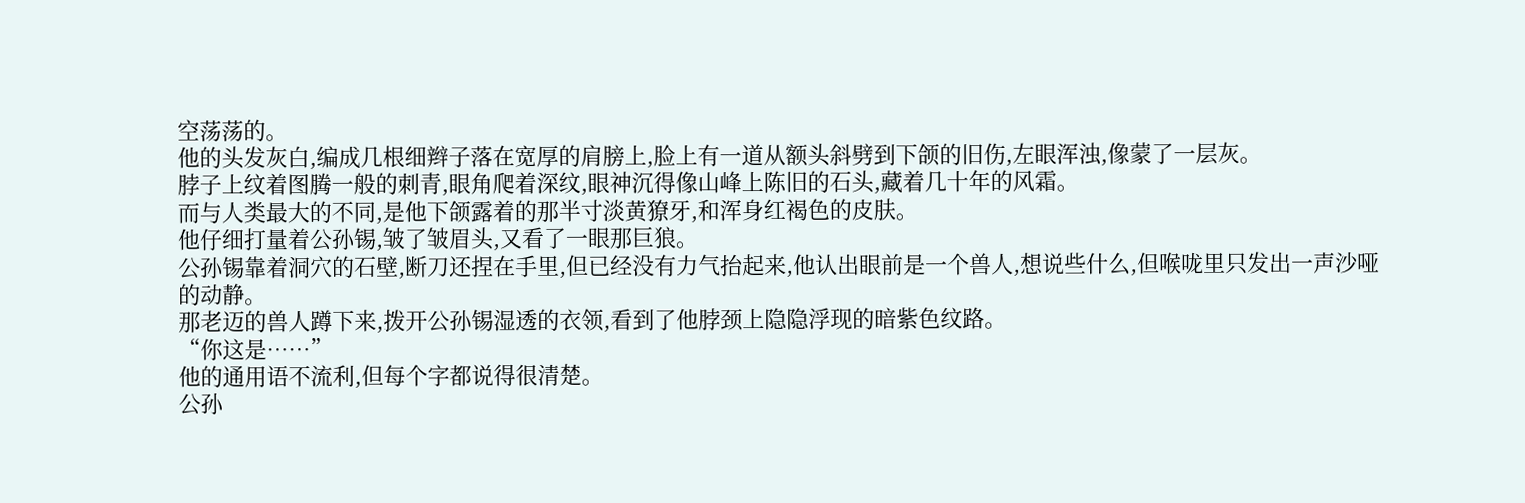空荡荡的。
他的头发灰白,编成几根细辫子落在宽厚的肩膀上,脸上有一道从额头斜劈到下颌的旧伤,左眼浑浊,像蒙了一层灰。
脖子上纹着图腾一般的刺青,眼角爬着深纹,眼神沉得像山峰上陈旧的石头,藏着几十年的风霜。
而与人类最大的不同,是他下颌露着的那半寸淡黄獠牙,和浑身红褐色的皮肤。
他仔细打量着公孙锡,皱了皱眉头,又看了一眼那巨狼。
公孙锡靠着洞穴的石壁,断刀还捏在手里,但已经没有力气抬起来,他认出眼前是一个兽人,想说些什么,但喉咙里只发出一声沙哑的动静。
那老迈的兽人蹲下来,拨开公孙锡湿透的衣领,看到了他脖颈上隐隐浮现的暗紫色纹路。
“你这是……”
他的通用语不流利,但每个字都说得很清楚。
公孙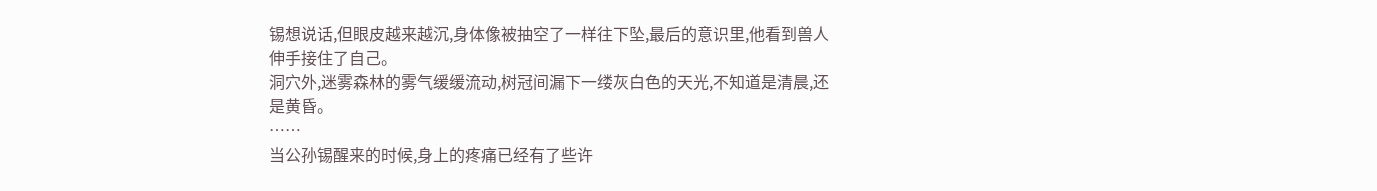锡想说话,但眼皮越来越沉,身体像被抽空了一样往下坠,最后的意识里,他看到兽人伸手接住了自己。
洞穴外,迷雾森林的雾气缓缓流动,树冠间漏下一缕灰白色的天光,不知道是清晨,还是黄昏。
……
当公孙锡醒来的时候,身上的疼痛已经有了些许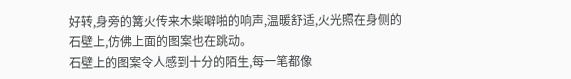好转,身旁的篝火传来木柴噼啪的响声,温暖舒适,火光照在身侧的石壁上,仿佛上面的图案也在跳动。
石壁上的图案令人感到十分的陌生,每一笔都像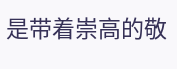是带着崇高的敬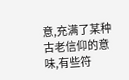意,充满了某种古老信仰的意味,有些符